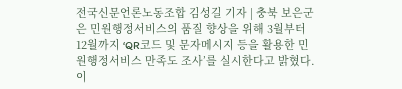전국신문언론노동조합 김성길 기자 | 충북 보은군은 민원행정서비스의 품질 향상을 위해 3월부터 12월까지 ‘QR코드 및 문자메시지 등을 활용한 민원행정서비스 만족도 조사’를 실시한다고 밝혔다. 이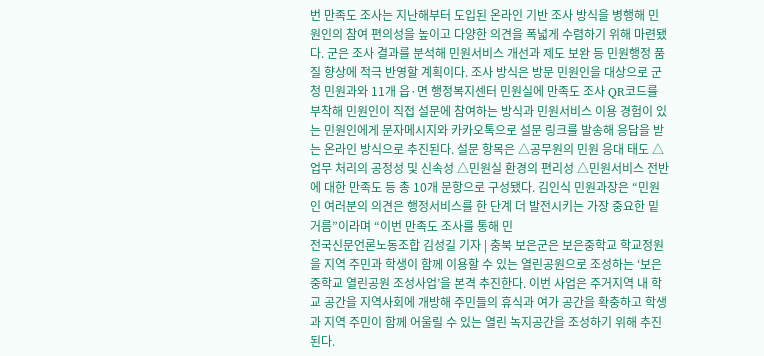번 만족도 조사는 지난해부터 도입된 온라인 기반 조사 방식을 병행해 민원인의 참여 편의성을 높이고 다양한 의견을 폭넓게 수렴하기 위해 마련됐다. 군은 조사 결과를 분석해 민원서비스 개선과 제도 보완 등 민원행정 품질 향상에 적극 반영할 계획이다. 조사 방식은 방문 민원인을 대상으로 군청 민원과와 11개 읍·면 행정복지센터 민원실에 만족도 조사 QR코드를 부착해 민원인이 직접 설문에 참여하는 방식과 민원서비스 이용 경험이 있는 민원인에게 문자메시지와 카카오톡으로 설문 링크를 발송해 응답을 받는 온라인 방식으로 추진된다. 설문 항목은 △공무원의 민원 응대 태도 △업무 처리의 공정성 및 신속성 △민원실 환경의 편리성 △민원서비스 전반에 대한 만족도 등 총 10개 문항으로 구성됐다. 김인식 민원과장은 “민원인 여러분의 의견은 행정서비스를 한 단계 더 발전시키는 가장 중요한 밑거름”이라며 “이번 만족도 조사를 통해 민
전국신문언론노동조합 김성길 기자 | 충북 보은군은 보은중학교 학교정원을 지역 주민과 학생이 함께 이용할 수 있는 열린공원으로 조성하는 ‘보은중학교 열린공원 조성사업’을 본격 추진한다. 이번 사업은 주거지역 내 학교 공간을 지역사회에 개방해 주민들의 휴식과 여가 공간을 확충하고 학생과 지역 주민이 함께 어울릴 수 있는 열린 녹지공간을 조성하기 위해 추진된다.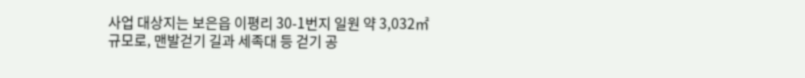사업 대상지는 보은읍 이평리 30-1번지 일원 약 3,032㎡ 규모로, 맨발걷기 길과 세족대 등 걷기 공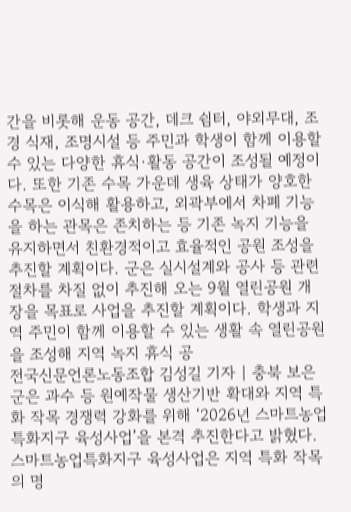간을 비롯해 운동 공간, 데크 쉼터, 야외무대, 조경 식재, 조명시설 등 주민과 학생이 함께 이용할 수 있는 다양한 휴식·활동 공간이 조성될 예정이다. 또한 기존 수목 가운데 생육 상태가 양호한 수목은 이식해 활용하고, 외곽부에서 차폐 기능을 하는 관목은 존치하는 등 기존 녹지 기능을 유지하면서 친환경적이고 효율적인 공원 조성을 추진할 계획이다. 군은 실시설계와 공사 등 관련 절차를 차질 없이 추진해 오는 9월 열린공원 개장을 목표로 사업을 추진할 계획이다. 학생과 지역 주민이 함께 이용할 수 있는 생활 속 열린공원을 조성해 지역 녹지 휴식 공
전국신문언론노동조합 김성길 기자 | 충북 보은군은 과수 등 원예작물 생산기반 확대와 지역 특화 작목 경쟁력 강화를 위해 ‘2026년 스마트농업특화지구 육성사업’을 본격 추진한다고 밝혔다. 스마트농업특화지구 육성사업은 지역 특화 작목의 명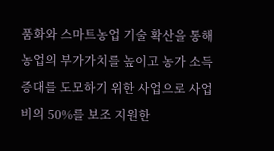품화와 스마트농업 기술 확산을 통해 농업의 부가가치를 높이고 농가 소득 증대를 도모하기 위한 사업으로 사업비의 50%를 보조 지원한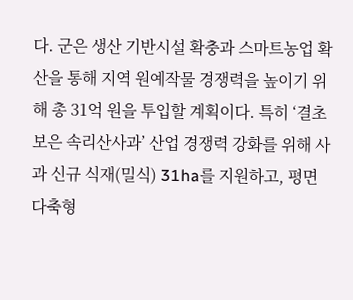다. 군은 생산 기반시설 확충과 스마트농업 확산을 통해 지역 원예작물 경쟁력을 높이기 위해 총 31억 원을 투입할 계획이다. 특히 ‘결초보은 속리산사과’ 산업 경쟁력 강화를 위해 사과 신규 식재(밀식) 31ha를 지원하고, 평면 다축형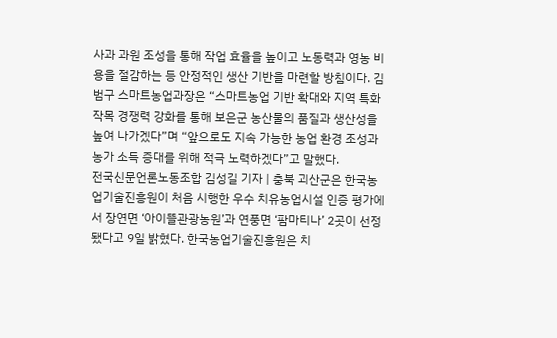사과 과원 조성을 통해 작업 효율을 높이고 노동력과 영농 비용을 절감하는 등 안정적인 생산 기반을 마련할 방침이다. 김범구 스마트농업과장은 “스마트농업 기반 확대와 지역 특화 작목 경쟁력 강화를 통해 보은군 농산물의 품질과 생산성을 높여 나가겠다”며 “앞으로도 지속 가능한 농업 환경 조성과 농가 소득 증대를 위해 적극 노력하겠다”고 말했다.
전국신문언론노동조합 김성길 기자 | 충북 괴산군은 한국농업기술진흥원이 처음 시행한 우수 치유농업시설 인증 평가에서 장연면 ‘아이뜰관광농원’과 연풍면 ‘팜마티나’ 2곳이 선정됐다고 9일 밝혔다. 한국농업기술진흥원은 치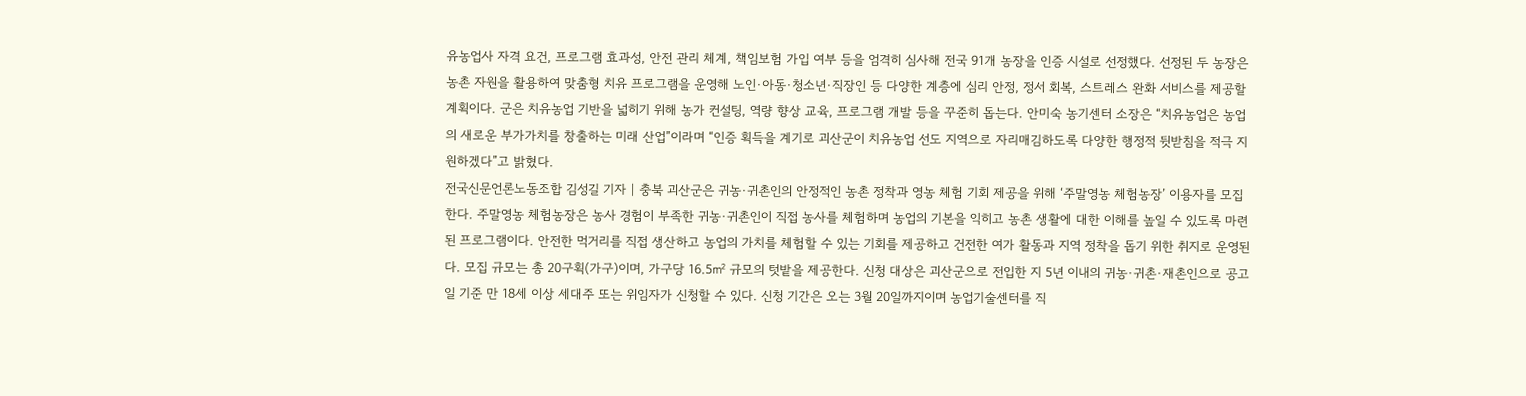유농업사 자격 요건, 프로그램 효과성, 안전 관리 체계, 책임보험 가입 여부 등을 엄격히 심사해 전국 91개 농장을 인증 시설로 선정했다. 선정된 두 농장은 농촌 자원을 활용하여 맞춤형 치유 프로그램을 운영해 노인·아동·청소년·직장인 등 다양한 계층에 심리 안정, 정서 회복, 스트레스 완화 서비스를 제공할 계획이다. 군은 치유농업 기반을 넓히기 위해 농가 컨설팅, 역량 향상 교육, 프로그램 개발 등을 꾸준히 돕는다. 안미숙 농기센터 소장은 “치유농업은 농업의 새로운 부가가치를 창출하는 미래 산업”이라며 “인증 획득을 계기로 괴산군이 치유농업 선도 지역으로 자리매김하도록 다양한 행정적 뒷받침을 적극 지원하겠다”고 밝혔다.
전국신문언론노동조합 김성길 기자 | 충북 괴산군은 귀농·귀촌인의 안정적인 농촌 정착과 영농 체험 기회 제공을 위해 ‘주말영농 체험농장’ 이용자를 모집한다. 주말영농 체험농장은 농사 경험이 부족한 귀농·귀촌인이 직접 농사를 체험하며 농업의 기본을 익히고 농촌 생활에 대한 이해를 높일 수 있도록 마련된 프로그램이다. 안전한 먹거리를 직접 생산하고 농업의 가치를 체험할 수 있는 기회를 제공하고 건전한 여가 활동과 지역 정착을 돕기 위한 취지로 운영된다. 모집 규모는 총 20구획(가구)이며, 가구당 16.5㎡ 규모의 텃밭을 제공한다. 신청 대상은 괴산군으로 전입한 지 5년 이내의 귀농·귀촌·재촌인으로 공고일 기준 만 18세 이상 세대주 또는 위임자가 신청할 수 있다. 신청 기간은 오는 3월 20일까지이며 농업기술센터를 직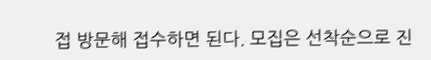접 방문해 접수하면 된다. 모집은 선착순으로 진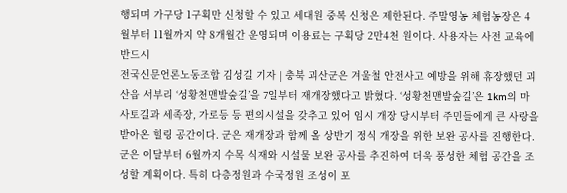행되며 가구당 1구획만 신청할 수 있고 세대원 중복 신청은 제한된다. 주말영농 체험농장은 4월부터 11월까지 약 8개월간 운영되며 이용료는 구획당 2만4천 원이다. 사용자는 사전 교육에 반드시
전국신문언론노동조합 김성길 기자 | 충북 괴산군은 겨울철 안전사고 예방을 위해 휴장했던 괴산읍 서부리 ‘성황천맨발숲길’을 7일부터 재개장했다고 밝혔다. ‘성황천맨발숲길’은 1km의 마사토길과 세족장, 가로등 등 편의시설을 갖추고 있어 임시 개장 당시부터 주민들에게 큰 사랑을 받아온 힐링 공간이다. 군은 재개장과 함께 올 상반기 정식 개장을 위한 보완 공사를 진행한다. 군은 이달부터 6월까지 수목 식재와 시설물 보완 공사를 추진하여 더욱 풍성한 체험 공간을 조성할 계획이다. 특히 다층정원과 수국정원 조성이 포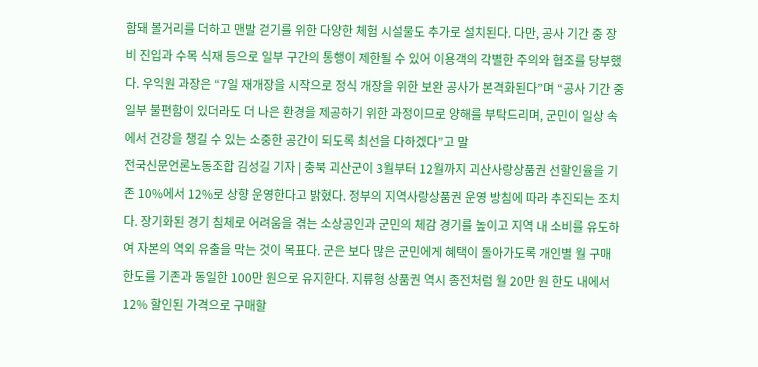함돼 볼거리를 더하고 맨발 걷기를 위한 다양한 체험 시설물도 추가로 설치된다. 다만, 공사 기간 중 장비 진입과 수목 식재 등으로 일부 구간의 통행이 제한될 수 있어 이용객의 각별한 주의와 협조를 당부했다. 우익원 과장은 “7일 재개장을 시작으로 정식 개장을 위한 보완 공사가 본격화된다”며 “공사 기간 중 일부 불편함이 있더라도 더 나은 환경을 제공하기 위한 과정이므로 양해를 부탁드리며, 군민이 일상 속에서 건강을 챙길 수 있는 소중한 공간이 되도록 최선을 다하겠다”고 말
전국신문언론노동조합 김성길 기자 | 충북 괴산군이 3월부터 12월까지 괴산사랑상품권 선할인율을 기존 10%에서 12%로 상향 운영한다고 밝혔다. 정부의 지역사랑상품권 운영 방침에 따라 추진되는 조치다. 장기화된 경기 침체로 어려움을 겪는 소상공인과 군민의 체감 경기를 높이고 지역 내 소비를 유도하여 자본의 역외 유출을 막는 것이 목표다. 군은 보다 많은 군민에게 혜택이 돌아가도록 개인별 월 구매 한도를 기존과 동일한 100만 원으로 유지한다. 지류형 상품권 역시 종전처럼 월 20만 원 한도 내에서 12% 할인된 가격으로 구매할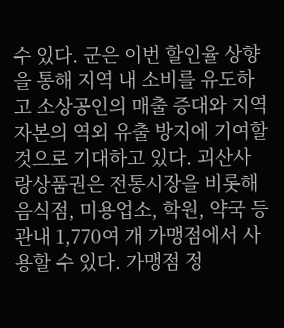수 있다. 군은 이번 할인율 상향을 통해 지역 내 소비를 유도하고 소상공인의 매출 증대와 지역 자본의 역외 유출 방지에 기여할 것으로 기대하고 있다. 괴산사랑상품권은 전통시장을 비롯해 음식점, 미용업소, 학원, 약국 등 관내 1,770여 개 가맹점에서 사용할 수 있다. 가맹점 정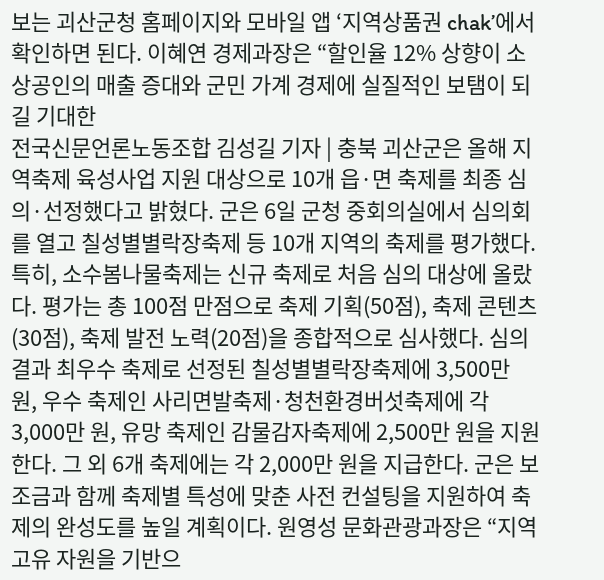보는 괴산군청 홈페이지와 모바일 앱 ‘지역상품권 chak’에서 확인하면 된다. 이혜연 경제과장은 “할인율 12% 상향이 소상공인의 매출 증대와 군민 가계 경제에 실질적인 보탬이 되길 기대한
전국신문언론노동조합 김성길 기자 | 충북 괴산군은 올해 지역축제 육성사업 지원 대상으로 10개 읍·면 축제를 최종 심의·선정했다고 밝혔다. 군은 6일 군청 중회의실에서 심의회를 열고 칠성별별락장축제 등 10개 지역의 축제를 평가했다. 특히, 소수봄나물축제는 신규 축제로 처음 심의 대상에 올랐다. 평가는 총 100점 만점으로 축제 기획(50점), 축제 콘텐츠(30점), 축제 발전 노력(20점)을 종합적으로 심사했다. 심의 결과 최우수 축제로 선정된 칠성별별락장축제에 3,500만 원, 우수 축제인 사리면발축제·청천환경버섯축제에 각 3,000만 원, 유망 축제인 감물감자축제에 2,500만 원을 지원한다. 그 외 6개 축제에는 각 2,000만 원을 지급한다. 군은 보조금과 함께 축제별 특성에 맞춘 사전 컨설팅을 지원하여 축제의 완성도를 높일 계획이다. 원영성 문화관광과장은 “지역 고유 자원을 기반으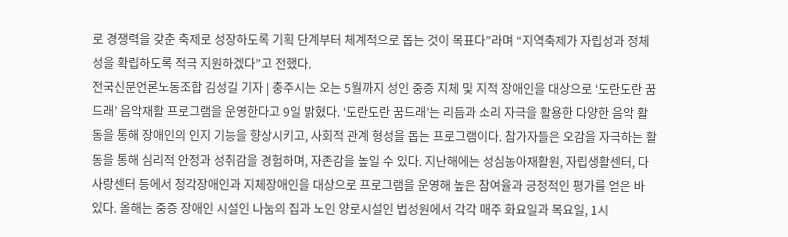로 경쟁력을 갖춘 축제로 성장하도록 기획 단계부터 체계적으로 돕는 것이 목표다”라며 “지역축제가 자립성과 정체성을 확립하도록 적극 지원하겠다”고 전했다.
전국신문언론노동조합 김성길 기자 | 충주시는 오는 5월까지 성인 중증 지체 및 지적 장애인을 대상으로 ‘도란도란 꿈드래’ 음악재활 프로그램을 운영한다고 9일 밝혔다. ‘도란도란 꿈드래’는 리듬과 소리 자극을 활용한 다양한 음악 활동을 통해 장애인의 인지 기능을 향상시키고, 사회적 관계 형성을 돕는 프로그램이다. 참가자들은 오감을 자극하는 활동을 통해 심리적 안정과 성취감을 경험하며, 자존감을 높일 수 있다. 지난해에는 성심농아재활원, 자립생활센터, 다사랑센터 등에서 청각장애인과 지체장애인을 대상으로 프로그램을 운영해 높은 참여율과 긍정적인 평가를 얻은 바 있다. 올해는 중증 장애인 시설인 나눔의 집과 노인 양로시설인 법성원에서 각각 매주 화요일과 목요일, 1시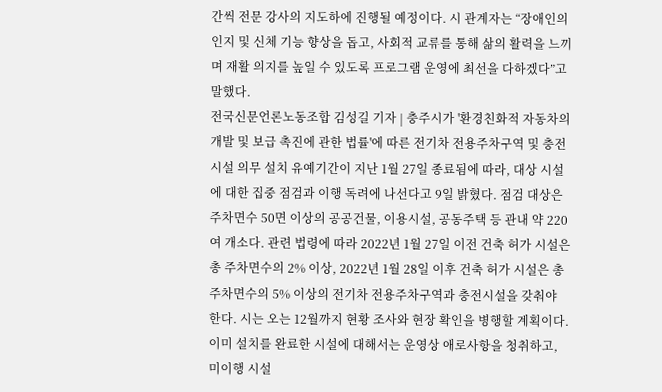간씩 전문 강사의 지도하에 진행될 예정이다. 시 관계자는 “장애인의 인지 및 신체 기능 향상을 돕고, 사회적 교류를 통해 삶의 활력을 느끼며 재활 의지를 높일 수 있도록 프로그램 운영에 최선을 다하겠다”고 말했다.
전국신문언론노동조합 김성길 기자 | 충주시가 '환경친화적 자동차의 개발 및 보급 촉진에 관한 법률'에 따른 전기차 전용주차구역 및 충전시설 의무 설치 유예기간이 지난 1월 27일 종료됨에 따라, 대상 시설에 대한 집중 점검과 이행 독려에 나선다고 9일 밝혔다. 점검 대상은 주차면수 50면 이상의 공공건물, 이용시설, 공동주택 등 관내 약 220여 개소다. 관련 법령에 따라 2022년 1월 27일 이전 건축 허가 시설은 총 주차면수의 2% 이상, 2022년 1월 28일 이후 건축 허가 시설은 총 주차면수의 5% 이상의 전기차 전용주차구역과 충전시설을 갖춰야 한다. 시는 오는 12월까지 현황 조사와 현장 확인을 병행할 계획이다. 이미 설치를 완료한 시설에 대해서는 운영상 애로사항을 청취하고, 미이행 시설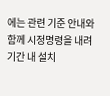에는 관련 기준 안내와 함께 시정명령을 내려 기간 내 설치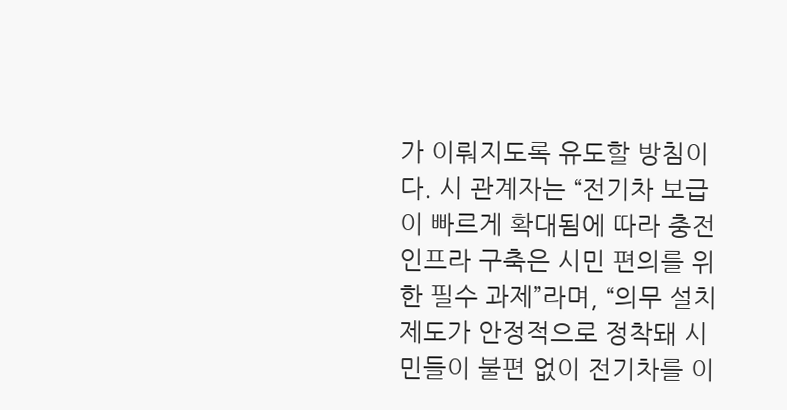가 이뤄지도록 유도할 방침이다. 시 관계자는 “전기차 보급이 빠르게 확대됨에 따라 충전 인프라 구축은 시민 편의를 위한 필수 과제”라며, “의무 설치 제도가 안정적으로 정착돼 시민들이 불편 없이 전기차를 이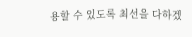용할 수 있도록 최선을 다하겠